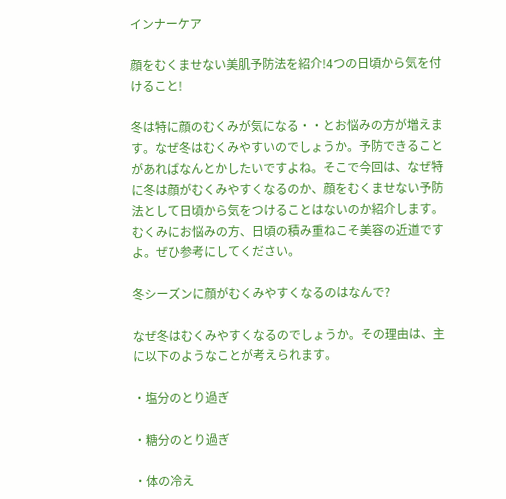インナーケア

顔をむくませない美肌予防法を紹介!4つの日頃から気を付けること!

冬は特に顔のむくみが気になる・・とお悩みの方が増えます。なぜ冬はむくみやすいのでしょうか。予防できることがあればなんとかしたいですよね。そこで今回は、なぜ特に冬は顔がむくみやすくなるのか、顔をむくませない予防法として日頃から気をつけることはないのか紹介します。むくみにお悩みの方、日頃の積み重ねこそ美容の近道ですよ。ぜひ参考にしてください。

冬シーズンに顔がむくみやすくなるのはなんで?

なぜ冬はむくみやすくなるのでしょうか。その理由は、主に以下のようなことが考えられます。

・塩分のとり過ぎ

・糖分のとり過ぎ

・体の冷え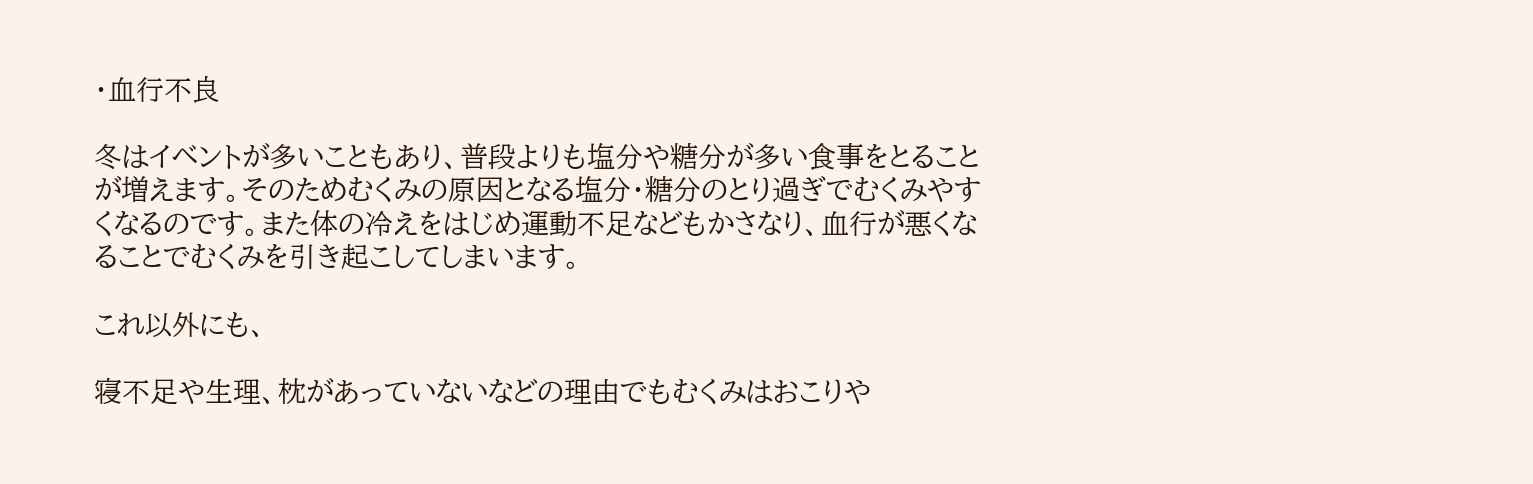・血行不良

冬はイベントが多いこともあり、普段よりも塩分や糖分が多い食事をとることが増えます。そのためむくみの原因となる塩分・糖分のとり過ぎでむくみやすくなるのです。また体の冷えをはじめ運動不足などもかさなり、血行が悪くなることでむくみを引き起こしてしまいます。

これ以外にも、

寝不足や生理、枕があっていないなどの理由でもむくみはおこりや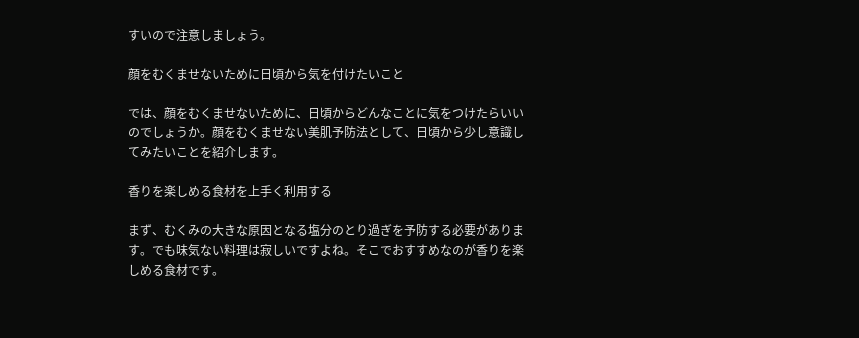すいので注意しましょう。

顔をむくませないために日頃から気を付けたいこと

では、顔をむくませないために、日頃からどんなことに気をつけたらいいのでしょうか。顔をむくませない美肌予防法として、日頃から少し意識してみたいことを紹介します。

香りを楽しめる食材を上手く利用する

まず、むくみの大きな原因となる塩分のとり過ぎを予防する必要があります。でも味気ない料理は寂しいですよね。そこでおすすめなのが香りを楽しめる食材です。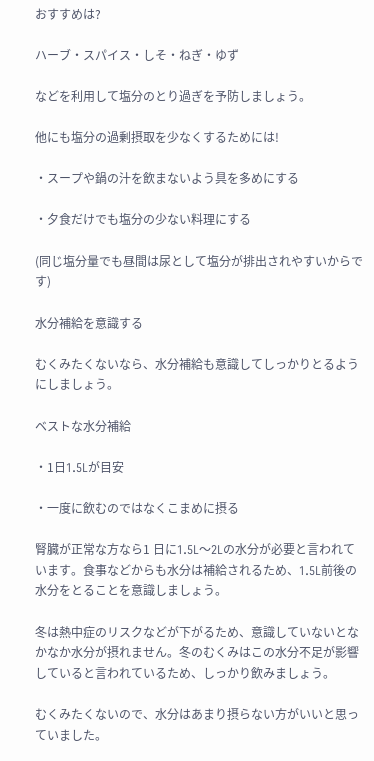おすすめは?

ハーブ・スパイス・しそ・ねぎ・ゆず

などを利用して塩分のとり過ぎを予防しましょう。

他にも塩分の過剰摂取を少なくするためには!

・スープや鍋の汁を飲まないよう具を多めにする

・夕食だけでも塩分の少ない料理にする

(同じ塩分量でも昼間は尿として塩分が排出されやすいからです)

水分補給を意識する

むくみたくないなら、水分補給も意識してしっかりとるようにしましょう。

ベストな水分補給

・1日1.5Lが目安

・一度に飲むのではなくこまめに摂る

腎臓が正常な方なら1 日に1.5L〜2Lの水分が必要と言われています。食事などからも水分は補給されるため、1.5L前後の水分をとることを意識しましょう。

冬は熱中症のリスクなどが下がるため、意識していないとなかなか水分が摂れません。冬のむくみはこの水分不足が影響していると言われているため、しっかり飲みましょう。

むくみたくないので、水分はあまり摂らない方がいいと思っていました。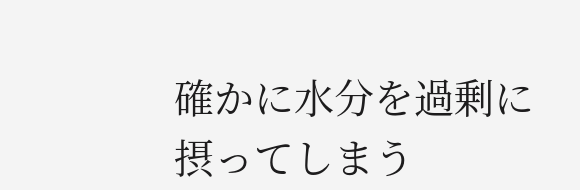確かに水分を過剰に摂ってしまう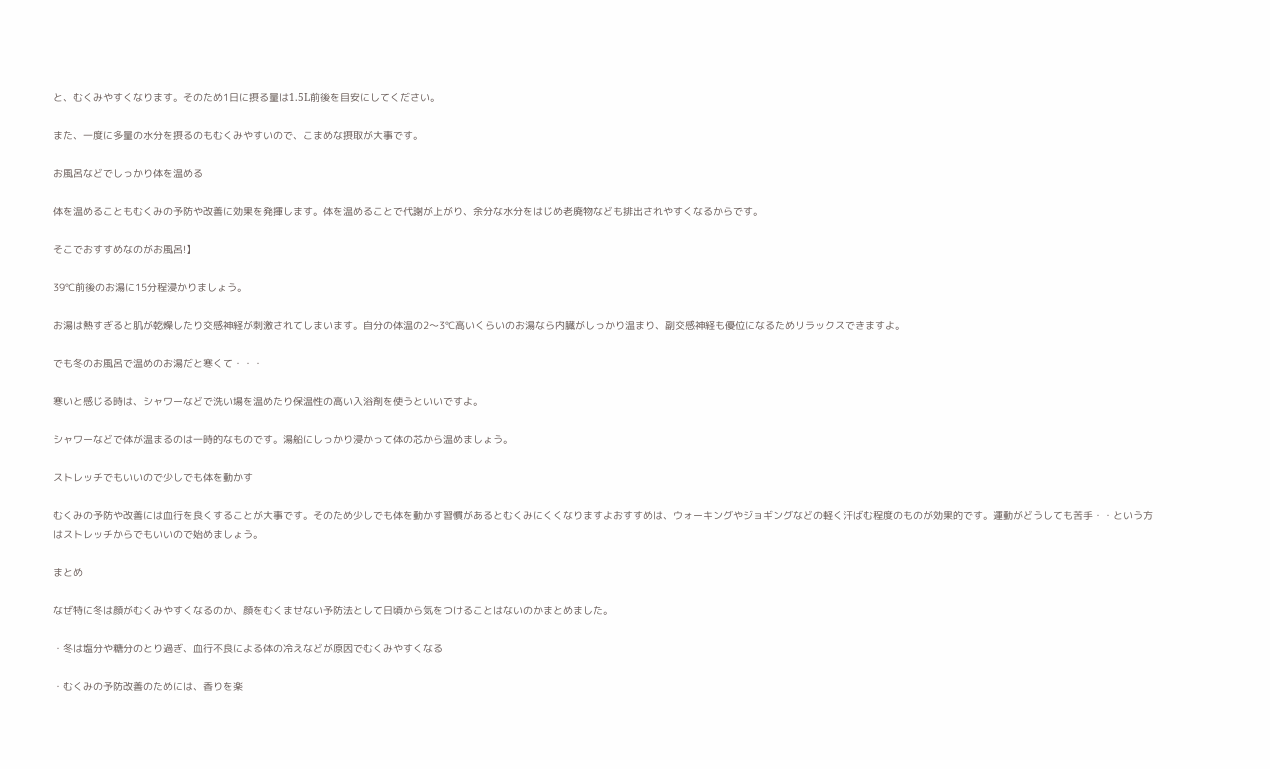と、むくみやすくなります。そのため1日に摂る量は1.5L前後を目安にしてください。

また、一度に多量の水分を摂るのもむくみやすいので、こまめな摂取が大事です。

お風呂などでしっかり体を温める

体を温めることもむくみの予防や改善に効果を発揮します。体を温めることで代謝が上がり、余分な水分をはじめ老廃物なども排出されやすくなるからです。

そこでおすすめなのがお風呂!】

39℃前後のお湯に15分程浸かりましょう。

お湯は熱すぎると肌が乾燥したり交感神経が刺激されてしまいます。自分の体温の2〜3℃高いくらいのお湯なら内臓がしっかり温まり、副交感神経も優位になるためリラックスできますよ。

でも冬のお風呂で温めのお湯だと寒くて・・・

寒いと感じる時は、シャワーなどで洗い場を温めたり保温性の高い入浴剤を使うといいですよ。

シャワーなどで体が温まるのは一時的なものです。湯船にしっかり浸かって体の芯から温めましょう。

ストレッチでもいいので少しでも体を動かす

むくみの予防や改善には血行を良くすることが大事です。そのため少しでも体を動かす習慣があるとむくみにくくなりますよおすすめは、ウォーキングやジョギングなどの軽く汗ばむ程度のものが効果的です。運動がどうしても苦手・・という方はストレッチからでもいいので始めましょう。

まとめ

なぜ特に冬は顔がむくみやすくなるのか、顔をむくませない予防法として日頃から気をつけることはないのかまとめました。

・冬は塩分や糖分のとり過ぎ、血行不良による体の冷えなどが原因でむくみやすくなる

・むくみの予防改善のためには、香りを楽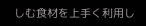しむ食材を上手く利用し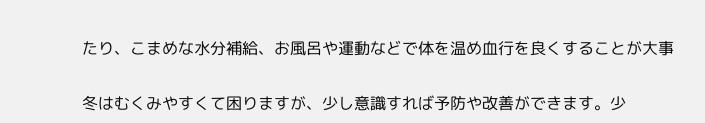たり、こまめな水分補給、お風呂や運動などで体を温め血行を良くすることが大事

冬はむくみやすくて困りますが、少し意識すれば予防や改善ができます。少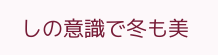しの意識で冬も美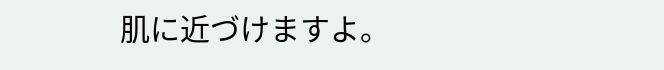肌に近づけますよ。